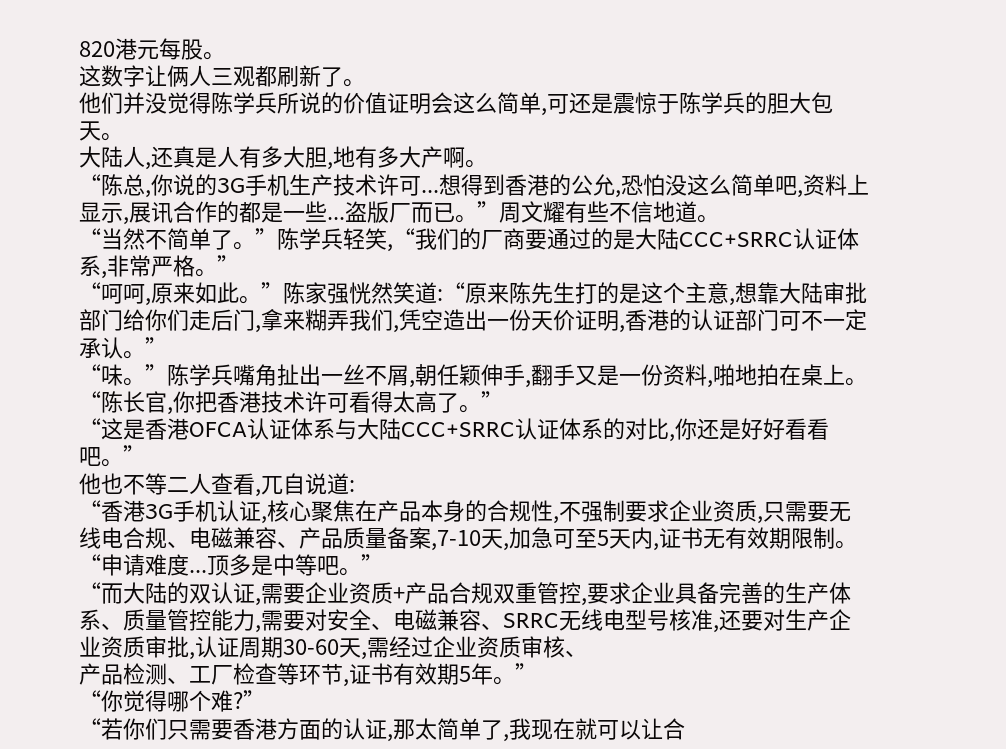820港元每股。
这数字让俩人三观都刷新了。
他们并没觉得陈学兵所说的价值证明会这么简单,可还是震惊于陈学兵的胆大包天。
大陆人,还真是人有多大胆,地有多大产啊。
“陈总,你说的3G手机生产技术许可...想得到香港的公允,恐怕没这么简单吧,资料上显示,展讯合作的都是一些...盗版厂而已。”周文耀有些不信地道。
“当然不简单了。”陈学兵轻笑,“我们的厂商要通过的是大陆CCC+SRRC认证体系,非常严格。”
“呵呵,原来如此。”陈家强恍然笑道:“原来陈先生打的是这个主意,想靠大陆审批部门给你们走后门,拿来糊弄我们,凭空造出一份天价证明,香港的认证部门可不一定承认。”
“味。”陈学兵嘴角扯出一丝不屑,朝任颖伸手,翻手又是一份资料,啪地拍在桌上。
“陈长官,你把香港技术许可看得太高了。”
“这是香港OFCA认证体系与大陆CCC+SRRC认证体系的对比,你还是好好看看吧。”
他也不等二人查看,兀自说道:
“香港3G手机认证,核心聚焦在产品本身的合规性,不强制要求企业资质,只需要无线电合规、电磁兼容、产品质量备案,7-10天,加急可至5天内,证书无有效期限制。
“申请难度...顶多是中等吧。”
“而大陆的双认证,需要企业资质+产品合规双重管控,要求企业具备完善的生产体系、质量管控能力,需要对安全、电磁兼容、SRRC无线电型号核准,还要对生产企业资质审批,认证周期30-60天,需经过企业资质审核、
产品检测、工厂检查等环节,证书有效期5年。”
“你觉得哪个难?”
“若你们只需要香港方面的认证,那太简单了,我现在就可以让合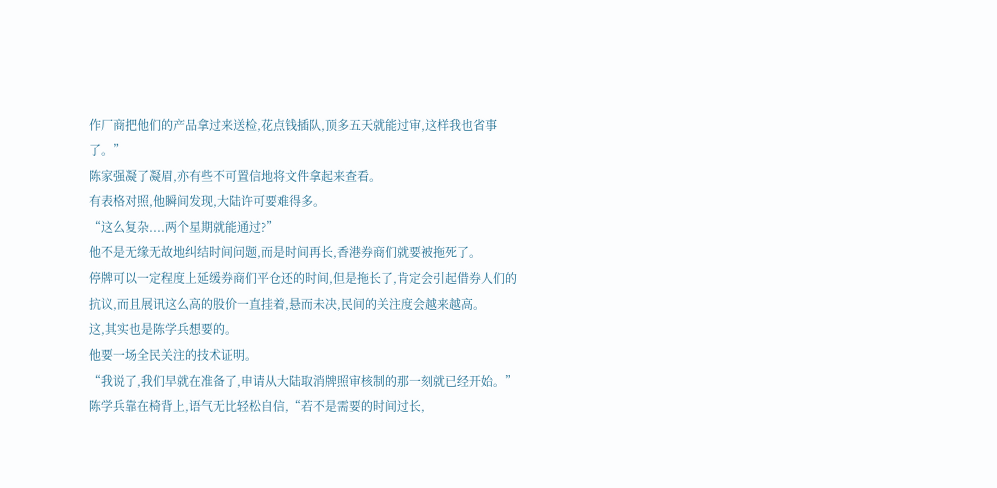作厂商把他们的产品拿过来送检,花点钱插队,顶多五天就能过审,这样我也省事了。”
陈家强凝了凝眉,亦有些不可置信地将文件拿起来查看。
有表格对照,他瞬间发现,大陆许可要难得多。
“这么复杂....两个星期就能通过?”
他不是无缘无故地纠结时间问题,而是时间再长,香港券商们就要被拖死了。
停牌可以一定程度上延缓券商们平仓还的时间,但是拖长了,肯定会引起借券人们的抗议,而且展讯这么高的股价一直挂着,悬而未决,民间的关注度会越来越高。
这,其实也是陈学兵想要的。
他要一场全民关注的技术证明。
“我说了,我们早就在准备了,申请从大陆取消牌照审核制的那一刻就已经开始。”陈学兵靠在椅背上,语气无比轻松自信,“若不是需要的时间过长,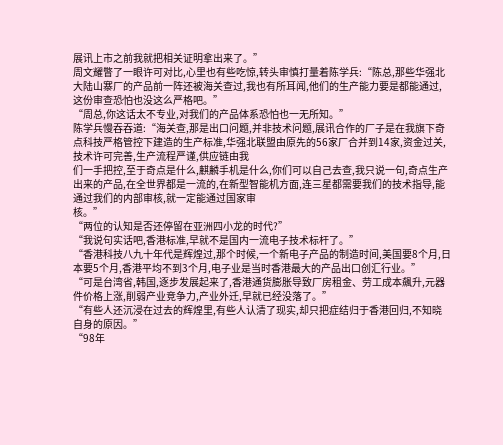展讯上市之前我就把相关证明拿出来了。”
周文耀瞥了一眼许可对比,心里也有些吃惊,转头审慎打量着陈学兵:“陈总,那些华强北大陆山寨厂的产品前一阵还被海关查过,我也有所耳闻,他们的生产能力要是都能通过,这份审查恐怕也没这么严格吧。”
“周总,你这话太不专业,对我们的产品体系恐怕也一无所知。”
陈学兵慢吞吞道:“海关查,那是出口问题,并非技术问题,展讯合作的厂子是在我旗下奇点科技严格管控下建造的生产标准,华强北联盟由原先的56家厂合并到14家,资金过关,技术许可完善,生产流程严谨,供应链由我
们一手把控,至于奇点是什么,麒麟手机是什么,你们可以自己去查,我只说一句,奇点生产出来的产品,在全世界都是一流的,在新型智能机方面,连三星都需要我们的技术指导,能通过我们的内部审核,就一定能通过国家审
核。”
“两位的认知是否还停留在亚洲四小龙的时代?”
“我说句实话吧,香港标准,早就不是国内一流电子技术标杆了。”
“香港科技八九十年代是辉煌过,那个时候,一个新电子产品的制造时间,美国要8个月,日本要5个月,香港平均不到3个月,电子业是当时香港最大的产品出口创汇行业。”
“可是台湾省,韩国,逐步发展起来了,香港通货膨胀导致厂房租金、劳工成本飆升,元器件价格上涨,削弱产业竞争力,产业外迁,早就已经没落了。”
“有些人还沉浸在过去的辉煌里,有些人认清了现实,却只把症结归于香港回归,不知晓自身的原因。”
“98年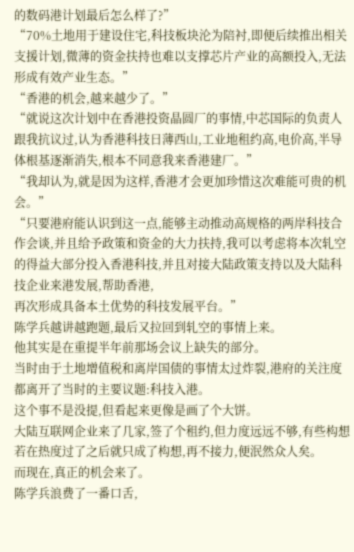的数码港计划最后怎么样了?”
“70%土地用于建设住宅,科技板块沦为陪衬,即便后续推出相关支援计划,微薄的资金扶持也难以支撑芯片产业的高额投入,无法形成有效产业生态。”
“香港的机会,越来越少了。”
“就说这次计划中在香港投资晶圆厂的事情,中芯国际的负责人跟我抗议过,认为香港科技日薄西山,工业地租约高,电价高,半导体根基逐渐消失,根本不同意我来香港建厂。”
“我却认为,就是因为这样,香港才会更加珍惜这次难能可贵的机会。”
“只要港府能认识到这一点,能够主动推动高规格的两岸科技合作会谈,并且给予政策和资金的大力扶持,我可以考虑将本次轧空的得益大部分投入香港科技,并且对接大陆政策支持以及大陆科技企业来港发展,帮助香港,
再次形成具备本土优势的科技发展平台。”
陈学兵越讲越跑题,最后又拉回到轧空的事情上来。
他其实是在重提半年前那场会议上缺失的部分。
当时由于土地增值税和离岸国债的事情太过炸裂,港府的关注度都离开了当时的主要议题:科技入港。
这个事不是没提,但看起来更像是画了个大饼。
大陆互联网企业来了几家,签了个租约,但力度远远不够,有些构想若在热度过了之后就只成了构想,再不接力,便泯然众人矣。
而现在,真正的机会来了。
陈学兵浪费了一番口舌,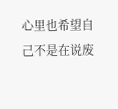心里也希望自己不是在说废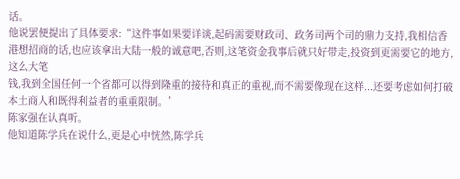话。
他说罢便提出了具体要求:“这件事如果要详谈,起码需要财政司、政务司两个司的鼎力支持,我相信香港想招商的话,也应该拿出大陆一般的诚意吧,否则,这笔资金我事后就只好带走,投资到更需要它的地方,这么大笔
钱,我到全国任何一个省都可以得到隆重的接待和真正的重视,而不需要像现在这样...还要考虑如何打破本土商人和既得利益者的重重限制。’
陈家强在认真听。
他知道陈学兵在说什么,更是心中恍然,陈学兵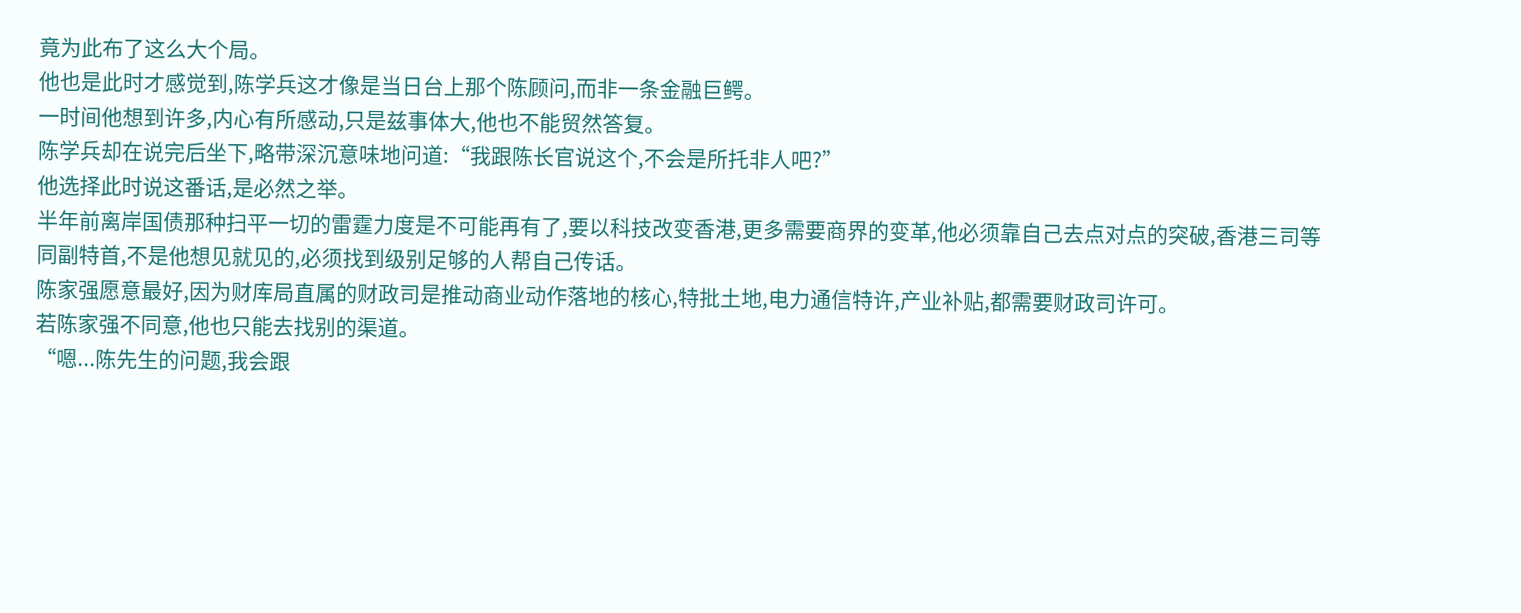竟为此布了这么大个局。
他也是此时才感觉到,陈学兵这才像是当日台上那个陈顾问,而非一条金融巨鳄。
一时间他想到许多,内心有所感动,只是兹事体大,他也不能贸然答复。
陈学兵却在说完后坐下,略带深沉意味地问道:“我跟陈长官说这个,不会是所托非人吧?”
他选择此时说这番话,是必然之举。
半年前离岸国债那种扫平一切的雷霆力度是不可能再有了,要以科技改变香港,更多需要商界的变革,他必须靠自己去点对点的突破,香港三司等同副特首,不是他想见就见的,必须找到级别足够的人帮自己传话。
陈家强愿意最好,因为财库局直属的财政司是推动商业动作落地的核心,特批土地,电力通信特许,产业补贴,都需要财政司许可。
若陈家强不同意,他也只能去找别的渠道。
“嗯...陈先生的问题,我会跟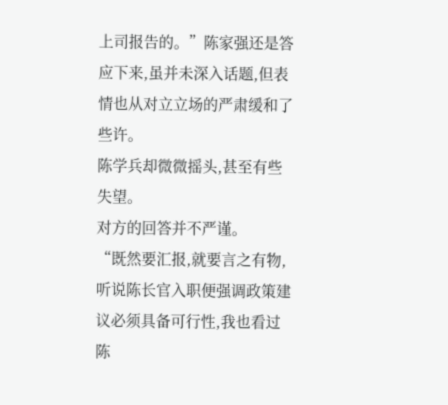上司报告的。”陈家强还是答应下来,虽并未深入话题,但表情也从对立立场的严肃缓和了些许。
陈学兵却微微摇头,甚至有些失望。
对方的回答并不严谨。
“既然要汇报,就要言之有物,听说陈长官入职便强调政策建议必须具备可行性,我也看过陈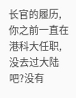长官的履历,你之前一直在港科大任职,没去过大陆吧?没有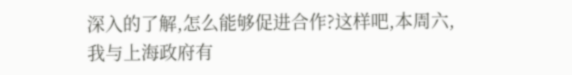深入的了解,怎么能够促进合作?这样吧,本周六,我与上海政府有